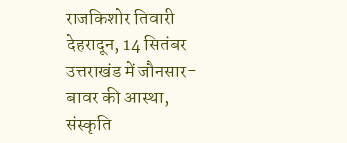राजकिशोर तिवारी
देहरादून, 14 सितंबर
उत्तराखंड में जौनसार-बावर की आस्था, संस्कृति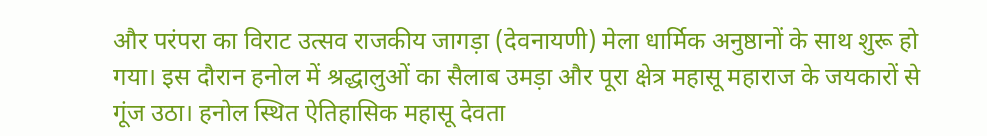और परंपरा का विराट उत्सव राजकीय जागड़ा (देवनायणी) मेला धार्मिक अनुष्ठानों के साथ शुरू हो गया। इस दौरान हनोल में श्रद्धालुओं का सैलाब उमड़ा और पूरा क्षेत्र महासू महाराज के जयकारों से गूंज उठा। हनोल स्थित ऐतिहासिक महासू देवता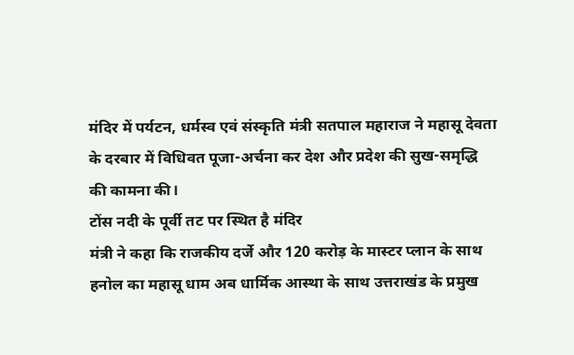मंदिर में पर्यटन, धर्मस्व एवं संस्कृति मंत्री सतपाल महाराज ने महासू देवता के दरबार में विधिवत पूजा-अर्चना कर देश और प्रदेश की सुख-समृद्धि की कामना की।
टोंस नदी के पूर्वी तट पर स्थित है मंदिर
मंत्री ने कहा कि राजकीय दर्जे और 120 करोड़ के मास्टर प्लान के साथ हनोल का महासू धाम अब धार्मिक आस्था के साथ उत्तराखंड के प्रमुख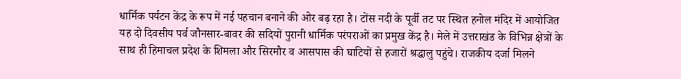धार्मिक पर्यटन केंद्र के रूप में नई पहचान बनाने की ओर बढ़ रहा है। टोंस नदी के पूर्वी तट पर स्थित हनोल मंदिर में आयोजित यह दो दिवसीय पर्व जौनसार-बावर की सदियों पुरानी धार्मिक परंपराओं का प्रमुख केंद्र है। मेले में उत्तराखंड के विभिन्न क्षेत्रों के साथ ही हिमाचल प्रदेश के शिमला और सिरमौर व आसपास की घाटियों से हजारों श्रद्धालु पहुंचे। राजकीय दर्जा मिलने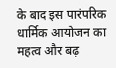के बाद इस पारंपरिक धार्मिक आयोजन का महत्व और बढ़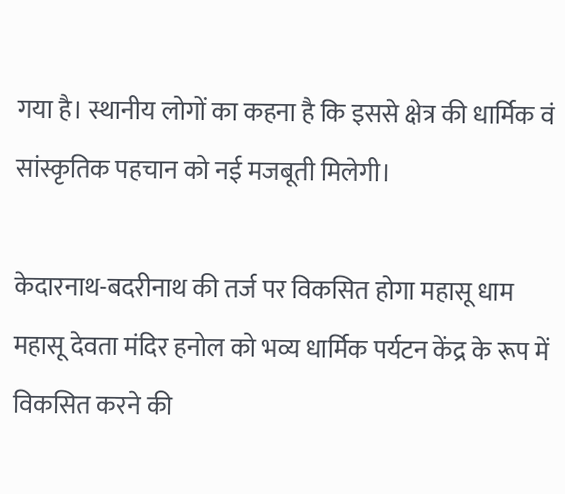गया है। स्थानीय लोगों का कहना है कि इससे क्षेत्र की धार्मिक वं सांस्कृतिक पहचान को नई मजबूती मिलेगी।

केदारनाथ-बदरीनाथ की तर्ज पर विकसित होगा महासू धाम
महासू देवता मंदिर हनोल को भव्य धार्मिक पर्यटन केंद्र के रूप में विकसित करने की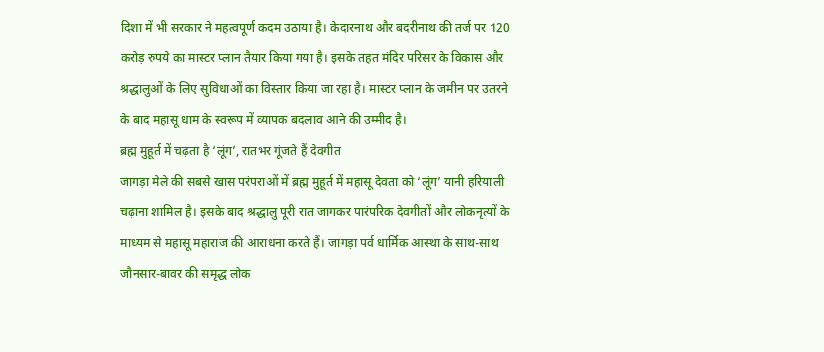दिशा में भी सरकार ने महत्वपूर्ण कदम उठाया है। केदारनाथ और बदरीनाथ की तर्ज पर 120 करोड़ रुपये का मास्टर प्लान तैयार किया गया है। इसके तहत मंदिर परिसर के विकास और श्रद्धालुओं के लिए सुविधाओं का विस्तार किया जा रहा है। मास्टर प्लान के जमीन पर उतरने के बाद महासू धाम के स्वरूप में व्यापक बदलाव आने की उम्मीद है।
ब्रह्म मुहूर्त में चढ़ता है ‘लूंग’, रातभर गूंजते हैं देवगीत
जागड़ा मेले की सबसे खास परंपराओं में ब्रह्म मुहूर्त में महासू देवता को ‘लूंग’ यानी हरियाली चढ़ाना शामिल है। इसके बाद श्रद्धालु पूरी रात जागकर पारंपरिक देवगीतों और लोकनृत्यों के माध्यम से महासू महाराज की आराधना करते हैं। जागड़ा पर्व धार्मिक आस्था के साथ-साथ जौनसार-बावर की समृद्ध लोक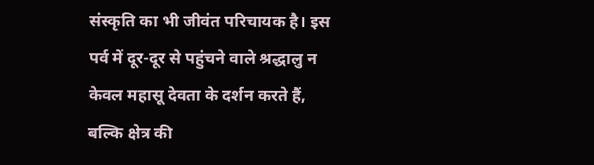संस्कृति का भी जीवंत परिचायक है। इस पर्व में दूर-दूर से पहुंचने वाले श्रद्धालु न केवल महासू देवता के दर्शन करते हैं, बल्कि क्षेत्र की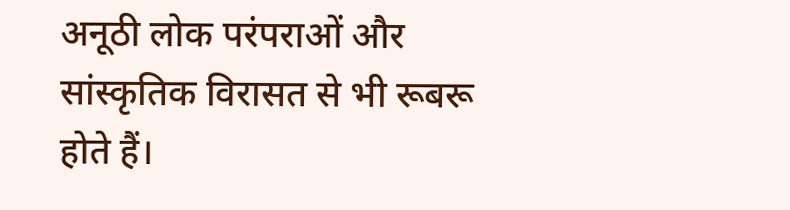अनूठी लोक परंपराओं और सांस्कृतिक विरासत से भी रूबरू होते हैं।